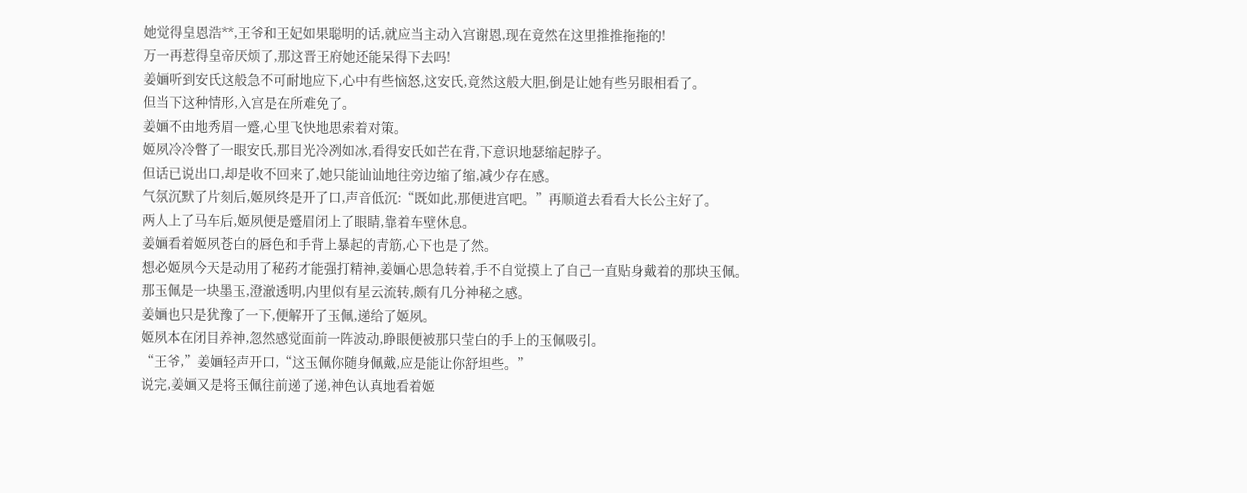她觉得皇恩浩**,王爷和王妃如果聪明的话,就应当主动入宫谢恩,现在竟然在这里推推拖拖的!
万一再惹得皇帝厌烦了,那这晋王府她还能呆得下去吗!
姜婳听到安氏这般急不可耐地应下,心中有些恼怒,这安氏,竟然这般大胆,倒是让她有些另眼相看了。
但当下这种情形,入宫是在所难免了。
姜婳不由地秀眉一蹙,心里飞快地思索着对策。
姬夙冷冷瞥了一眼安氏,那目光冷冽如冰,看得安氏如芒在背,下意识地瑟缩起脖子。
但话已说出口,却是收不回来了,她只能讪讪地往旁边缩了缩,减少存在感。
气氛沉默了片刻后,姬夙终是开了口,声音低沉:“既如此,那便进宫吧。”再顺道去看看大长公主好了。
两人上了马车后,姬夙便是蹙眉闭上了眼睛,靠着车壁休息。
姜婳看着姬夙苍白的唇色和手背上暴起的青筋,心下也是了然。
想必姬夙今天是动用了秘药才能强打精神,姜婳心思急转着,手不自觉摸上了自己一直贴身戴着的那块玉佩。
那玉佩是一块墨玉,澄澈透明,内里似有星云流转,颇有几分神秘之感。
姜婳也只是犹豫了一下,便解开了玉佩,递给了姬夙。
姬夙本在闭目养神,忽然感觉面前一阵波动,睁眼便被那只莹白的手上的玉佩吸引。
“王爷,”姜婳轻声开口,“这玉佩你随身佩戴,应是能让你舒坦些。”
说完,姜婳又是将玉佩往前递了递,神色认真地看着姬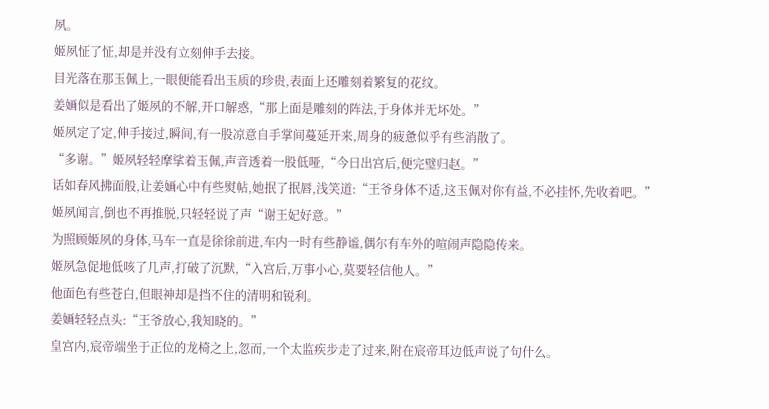夙。
姬夙怔了怔,却是并没有立刻伸手去接。
目光落在那玉佩上,一眼便能看出玉质的珍贵,表面上还雕刻着繁复的花纹。
姜婳似是看出了姬夙的不解,开口解惑,“那上面是雕刻的阵法,于身体并无坏处。”
姬夙定了定,伸手接过,瞬间,有一股凉意自手掌间蔓延开来,周身的疲惫似乎有些消散了。
“多谢。”姬夙轻轻摩挲着玉佩,声音透着一股低哑,“今日出宫后,便完璧归赵。”
话如春风拂面般,让姜婳心中有些熨帖,她抿了抿唇,浅笑道:“王爷身体不适,这玉佩对你有益,不必挂怀,先收着吧。”
姬夙闻言,倒也不再推脱,只轻轻说了声“谢王妃好意。”
为照顾姬夙的身体,马车一直是徐徐前进,车内一时有些静谧,偶尔有车外的喧闹声隐隐传来。
姬夙急促地低咳了几声,打破了沉默,“入宫后,万事小心,莫要轻信他人。”
他面色有些苍白,但眼神却是挡不住的清明和锐利。
姜婳轻轻点头:“王爷放心,我知晓的。”
皇宫内,宸帝端坐于正位的龙椅之上,忽而,一个太监疾步走了过来,附在宸帝耳边低声说了句什么。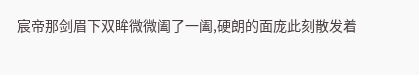宸帝那剑眉下双眸微微阖了一阖,硬朗的面庞此刻散发着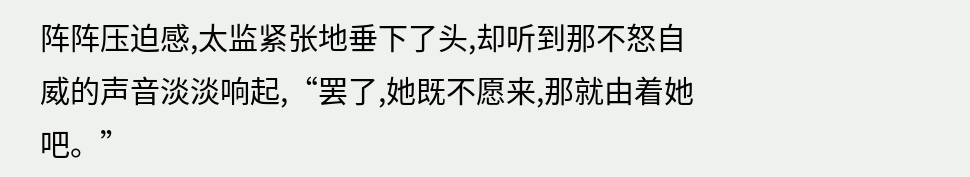阵阵压迫感,太监紧张地垂下了头,却听到那不怒自威的声音淡淡响起,“罢了,她既不愿来,那就由着她吧。”